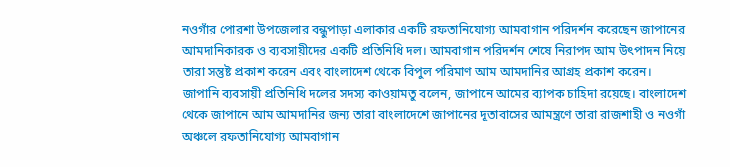নওগাঁর পোরশা উপজেলার বন্ধুপাড়া এলাকার একটি রফতানিযোগ্য আমবাগান পরিদর্শন করেছেন জাপানের আমদানিকারক ও ব্যবসায়ীদের একটি প্রতিনিধি দল। আমবাগান পরিদর্শন শেষে নিরাপদ আম উৎপাদন নিয়ে তারা সন্তুষ্ট প্রকাশ করেন এবং বাংলাদেশ থেকে বিপুল পরিমাণ আম আমদানির আগ্রহ প্রকাশ করেন।
জাপানি ব্যবসায়ী প্রতিনিধি দলের সদস্য কাওয়ামতু বলেন, জাপানে আমের ব্যাপক চাহিদা রয়েছে। বাংলাদেশ থেকে জাপানে আম আমদানির জন্য তারা বাংলাদেশে জাপানের দূতাবাসের আমন্ত্রণে তারা রাজশাহী ও নওগাঁ অঞ্চলে রফতানিযোগ্য আমবাগান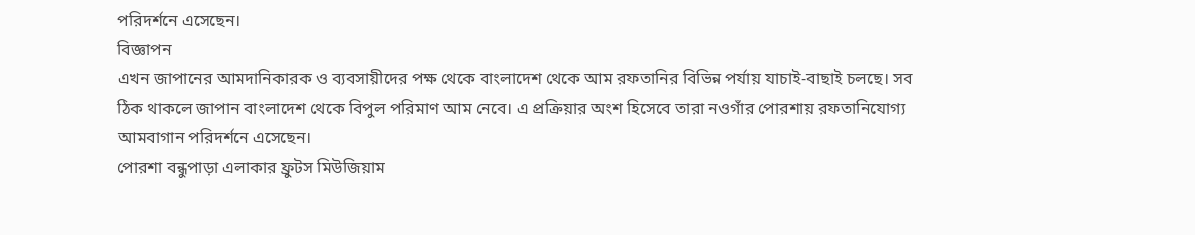পরিদর্শনে এসেছেন।
বিজ্ঞাপন
এখন জাপানের আমদানিকারক ও ব্যবসায়ীদের পক্ষ থেকে বাংলাদেশ থেকে আম রফতানির বিভিন্ন পর্যায় যাচাই-বাছাই চলছে। সব ঠিক থাকলে জাপান বাংলাদেশ থেকে বিপুল পরিমাণ আম নেবে। এ প্রক্রিয়ার অংশ হিসেবে তারা নওগাঁর পোরশায় রফতানিযোগ্য আমবাগান পরিদর্শনে এসেছেন।
পোরশা বন্ধুপাড়া এলাকার ফ্রুটস মিউজিয়াম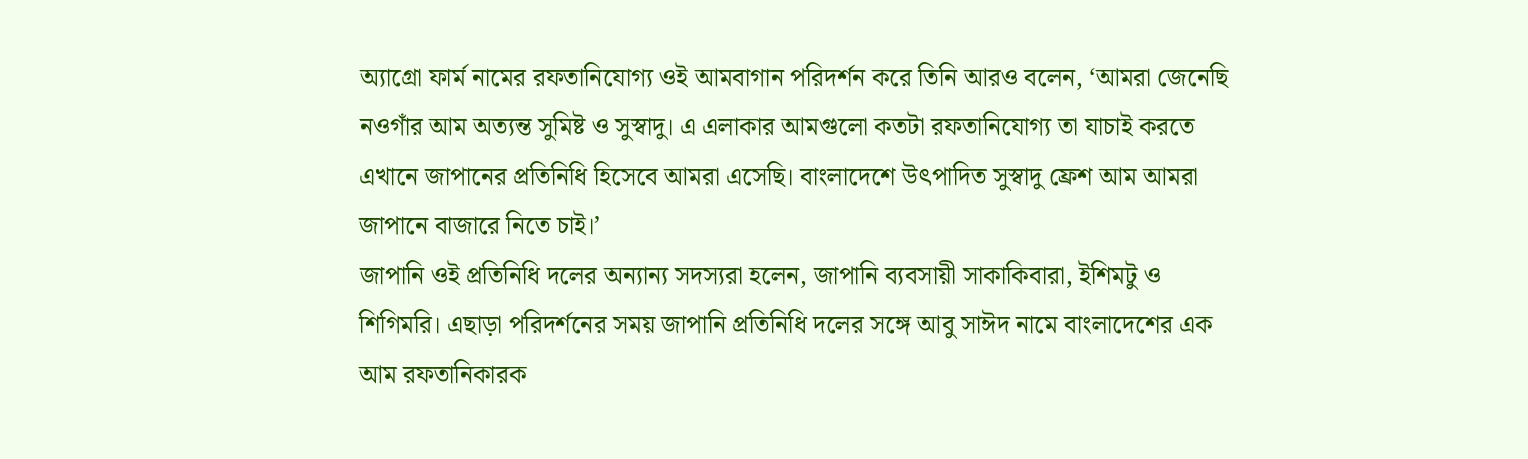অ্যাগ্রো ফার্ম নামের রফতানিযোগ্য ওই আমবাগান পরিদর্শন করে তিনি আরও বলেন, ‘আমরা জেনেছি নওগাঁর আম অত্যন্ত সুমিষ্ট ও সুস্বাদু। এ এলাকার আমগুলো কতটা রফতানিযোগ্য তা যাচাই করতে এখানে জাপানের প্রতিনিধি হিসেবে আমরা এসেছি। বাংলাদেশে উৎপাদিত সুস্বাদু ফ্রেশ আম আমরা জাপানে বাজারে নিতে চাই।’
জাপানি ওই প্রতিনিধি দলের অন্যান্য সদস্যরা হলেন, জাপানি ব্যবসায়ী সাকাকিবারা, ইশিমটু ও শিগিমরি। এছাড়া পরিদর্শনের সময় জাপানি প্রতিনিধি দলের সঙ্গে আবু সাঈদ নামে বাংলাদেশের এক আম রফতানিকারক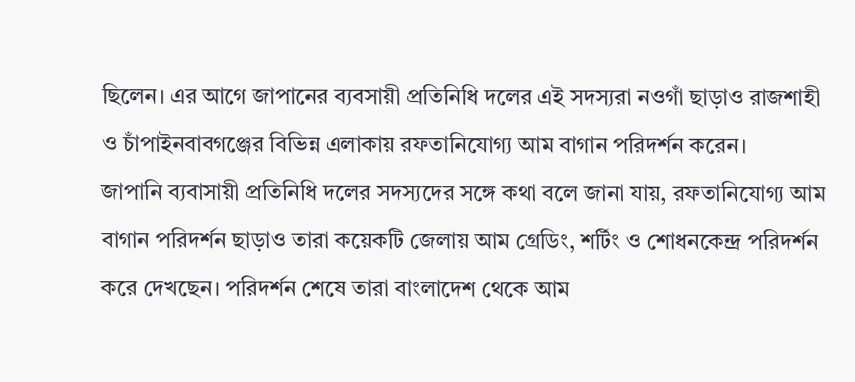ছিলেন। এর আগে জাপানের ব্যবসায়ী প্রতিনিধি দলের এই সদস্যরা নওগাঁ ছাড়াও রাজশাহী ও চাঁপাইনবাবগঞ্জের বিভিন্ন এলাকায় রফতানিযোগ্য আম বাগান পরিদর্শন করেন।
জাপানি ব্যবাসায়ী প্রতিনিধি দলের সদস্যদের সঙ্গে কথা বলে জানা যায়, রফতানিযোগ্য আম বাগান পরিদর্শন ছাড়াও তারা কয়েকটি জেলায় আম গ্রেডিং, শর্টিং ও শোধনকেন্দ্র পরিদর্শন করে দেখছেন। পরিদর্শন শেষে তারা বাংলাদেশ থেকে আম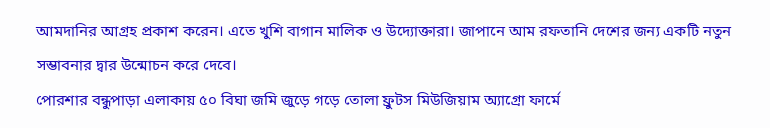আমদানির আগ্রহ প্রকাশ করেন। এতে খুশি বাগান মালিক ও উদ্যোক্তারা। জাপানে আম রফতানি দেশের জন্য একটি নতুন সম্ভাবনার দ্বার উন্মোচন করে দেবে।
পোরশার বন্ধুপাড়া এলাকায় ৫০ বিঘা জমি জুড়ে গড়ে তোলা ফ্রুটস মিউজিয়াম অ্যাগ্রো ফার্মে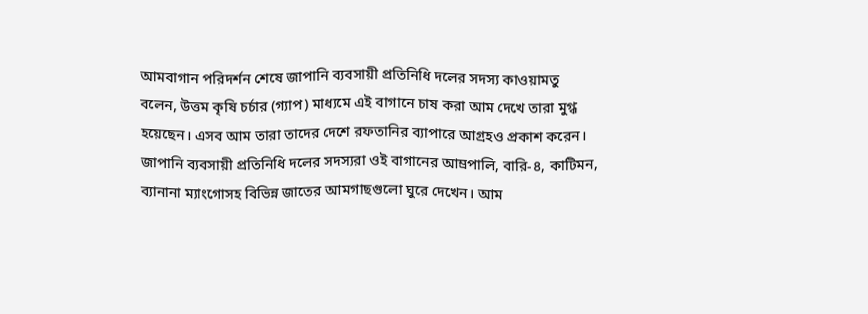আমবাগান পরিদর্শন শেষে জাপানি ব্যবসায়ী প্রতিনিধি দলের সদস্য কাওয়ামতু বলেন, উত্তম কৃষি চর্চার (গ্যাপ) মাধ্যমে এই বাগানে চাষ করা আম দেখে তারা মুগ্ধ হয়েছেন। এসব আম তারা তাদের দেশে রফতানির ব্যাপারে আগ্রহও প্রকাশ করেন।
জাপানি ব্যবসায়ী প্রতিনিধি দলের সদস্যরা ওই বাগানের আম্রপালি, বারি-৪, কাটিমন, ব্যানানা ম্যাংগোসহ বিভিন্ন জাতের আমগাছগুলো ঘুরে দেখেন। আম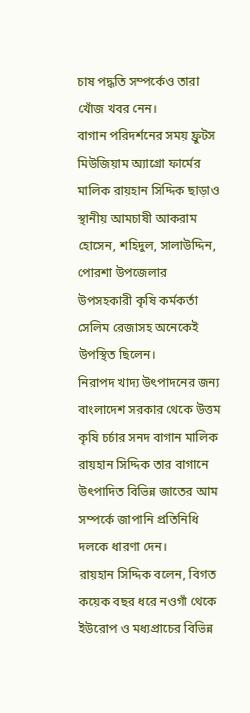চাষ পদ্ধতি সম্পর্কেও তারা খোঁজ খবর নেন।
বাগান পরিদর্শনের সময় ফ্রুটস মিউজিয়াম অ্যাগ্রো ফার্মের মালিক রায়হান সিদ্দিক ছাড়াও স্থানীয় আমচাষী আকরাম হোসেন, শহিদুল, সালাউদ্দিন, পোরশা উপজেলার উপসহকারী কৃষি কর্মকর্তা সেলিম রেজাসহ অনেকেই উপস্থিত ছিলেন।
নিরাপদ খাদ্য উৎপাদনের জন্য বাংলাদেশ সরকার থেকে উত্তম কৃষি চর্চার সনদ বাগান মালিক রায়হান সিদ্দিক তার বাগানে উৎপাদিত বিভিন্ন জাতের আম সম্পর্কে জাপানি প্রতিনিধি দলকে ধারণা দেন।
রায়হান সিদ্দিক বলেন, বিগত কয়েক বছর ধরে নওগাঁ থেকে ইউরোপ ও মধ্যপ্রাচের বিভিন্ন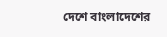দেশে বাংলাদেশের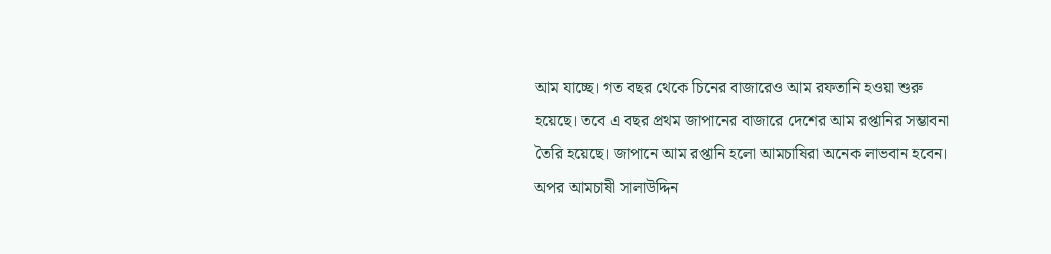আম যাচ্ছে। গত বছর থেকে চিনের বাজারেও আম রফতানি হওয়া শুরু হয়েছে। তবে এ বছর প্রথম জাপানের বাজারে দেশের আম রপ্তানির সম্ভাবনা তৈরি হয়েছে। জাপানে আম রপ্তানি হলো আমচাষিরা অনেক লাভবান হবেন।
অপর আমচাষী সালাউদ্দিন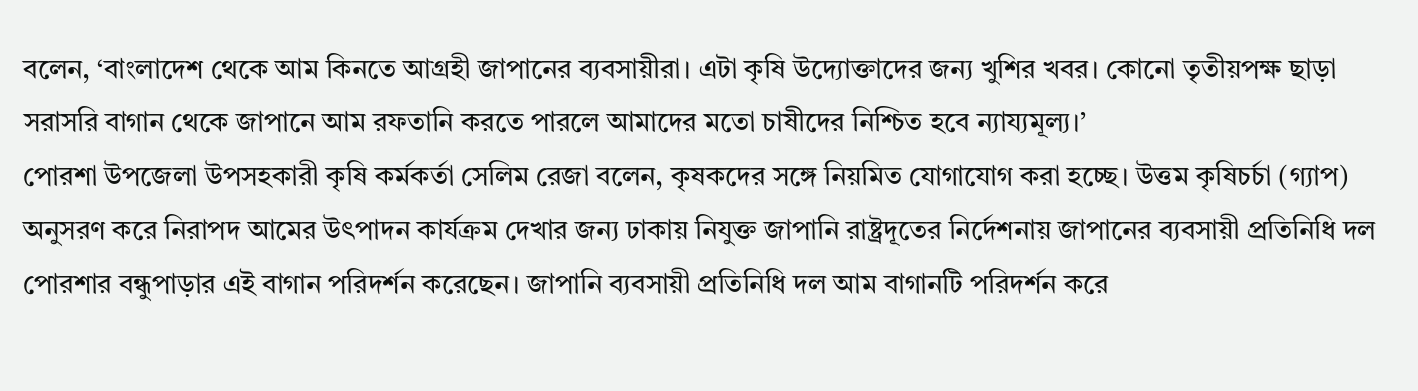বলেন, ‘বাংলাদেশ থেকে আম কিনতে আগ্রহী জাপানের ব্যবসায়ীরা। এটা কৃষি উদ্যোক্তাদের জন্য খুশির খবর। কোনো তৃতীয়পক্ষ ছাড়া সরাসরি বাগান থেকে জাপানে আম রফতানি করতে পারলে আমাদের মতো চাষীদের নিশ্চিত হবে ন্যায্যমূল্য।’
পোরশা উপজেলা উপসহকারী কৃষি কর্মকর্তা সেলিম রেজা বলেন, কৃষকদের সঙ্গে নিয়মিত যোগাযোগ করা হচ্ছে। উত্তম কৃষিচর্চা (গ্যাপ) অনুসরণ করে নিরাপদ আমের উৎপাদন কার্যক্রম দেখার জন্য ঢাকায় নিযুক্ত জাপানি রাষ্ট্রদূতের নির্দেশনায় জাপানের ব্যবসায়ী প্রতিনিধি দল পোরশার বন্ধুপাড়ার এই বাগান পরিদর্শন করেছেন। জাপানি ব্যবসায়ী প্রতিনিধি দল আম বাগানটি পরিদর্শন করে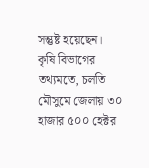সন্তুষ্ট হয়েছেন।
কৃষি বিভাগের তথ্যমতে, চলতি মৌসুমে জেলায় ৩০ হাজার ৫০০ হেক্টর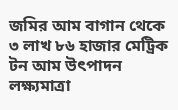জমির আম বাগান থেকে ৩ লাখ ৮৬ হাজার মেট্রিক টন আম উৎপাদন লক্ষ্যমাত্রা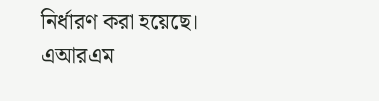নির্ধারণ করা হয়েছে।
এআরএম